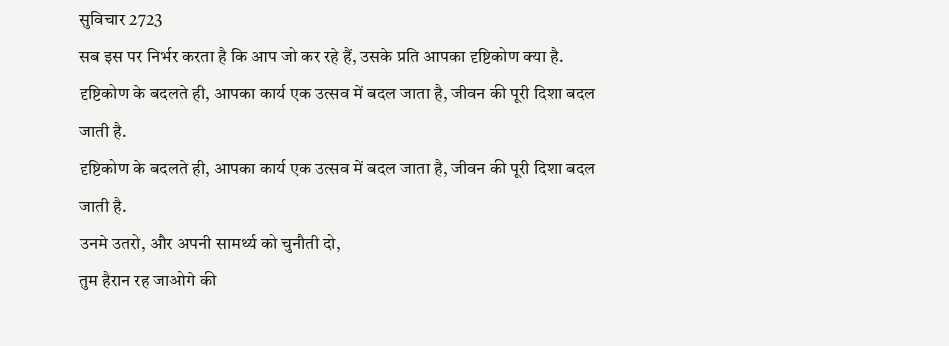सुविचार 2723
सब इस पर निर्भर करता है कि आप जो कर रहे हैं, उसके प्रति आपका दृष्टिकोण क्या है.
दृष्टिकोण के बदलते ही, आपका कार्य एक उत्सव में बदल जाता है, जीवन की पूरी दिशा बदल जाती है.
दृष्टिकोण के बदलते ही, आपका कार्य एक उत्सव में बदल जाता है, जीवन की पूरी दिशा बदल जाती है.
उनमे उतरो, और अपनी सामर्थ्य को चुनौती दो,
तुम हैरान रह जाओगे की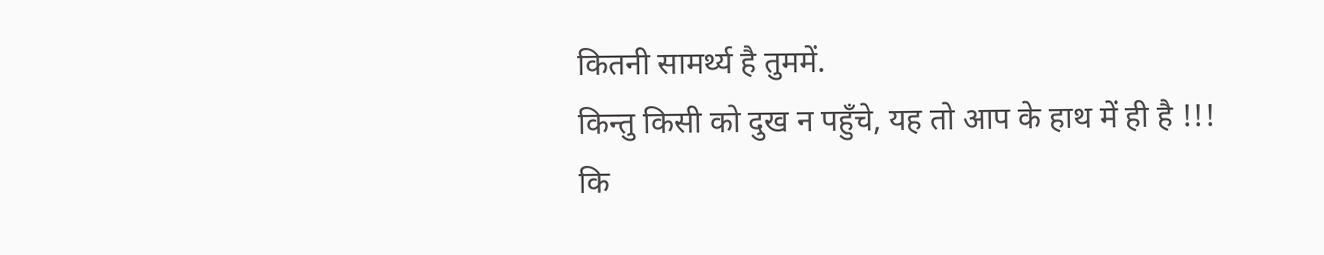कितनी सामर्थ्य है तुममें.
किन्तु किसी को दुख न पहुँचे, यह तो आप के हाथ में ही है !!!
कि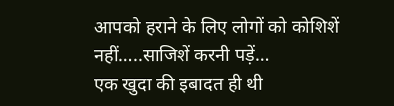आपको हराने के लिए लोगों को कोशिशें नहीं…..साजिशें करनी पड़ें…
एक खुदा की इबादत ही थी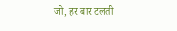जो, हर बार टलती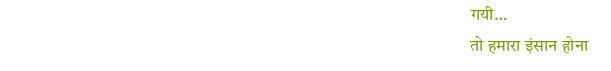गयी…
तो हमारा इंसान होना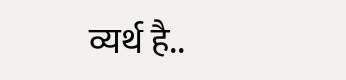व्यर्थ है..